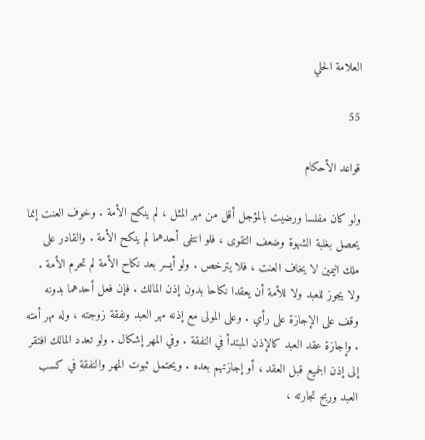العلامة الحلي

55

قواعد الأحكام

ولو كان مفلسا ورضيت بالمؤجل أقل من مهر المثل ، لم ينكح الأمة . وخوف العنت إنما يحصل بغلبة الشهوة وضعف التقوى ، فلو انتفى أحدهما لم ينكح الأمة . والقادر على ملك اليمين لا يخاف العنت ، فلا يترخص . ولو أيسر بعد نكاح الأمة لم تحرم الأمة . ولا يجوز للعبد ولا للأمة أن يعقدا نكاحا بدون إذن المالك . فإن فعل أحدهما بدونه وقف على الإجازة على رأي . وعلى المولى مع إذنه مهر العبد ونفقة زوجته ، وله مهر أمته . وإجازة عقد العبد كالإذن المبتدأ في النفقة . وفي المهر إشكال . ولو تعدد المالك افتقر إلى إذن الجميع قبل العقد ، أو إجازتهم بعده . ويحتمل ثبوت المهر والنفقة في كسب العبد وربح تجارته ،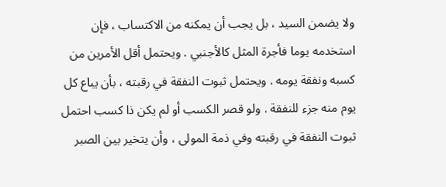ولا يضمن السيد ، بل يجب أن يمكنه من الاكتساب ، فإن استخدمه يوما فأجرة المثل كالأجنبي . ويحتمل أقل الأمرين من كسبه ونفقة يومه . ويحتمل ثبوت النفقة في رقبته ، بأن يباع كل يوم منه جزء للنفقة . ولو قصر الكسب أو لم يكن ذا كسب احتمل ثبوت النفقة في رقبته وفي ذمة المولى ، وأن يتخير بين الصبر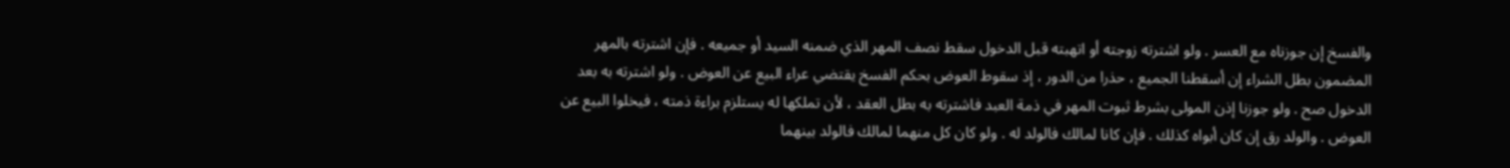والفسخ إن جوزناه مع العسر . ولو اشترته زوجته أو اتهبته قبل الدخول سقط نصف المهر الذي ضمنه السيد أو جميعه . فإن اشترته بالمهر المضمون بطل الشراء إن أسقطنا الجميع ، حذرا من الدور ، إذ سقوط العوض بحكم الفسخ يقتضي عراء البيع عن العوض . ولو اشترته به بعد الدخول صح . ولو جوزنا إذن المولى بشرط ثبوت المهر في ذمة العبد فاشترته به بطل العقد ، لأن تملكها له يستلزم براءة ذمته ، فيخلوا البيع عن العوض . والولد رق إن كان أبواه كذلك . فإن كانا لمالك فالولد له . ولو كان كل منهما لمالك فالولد بينهما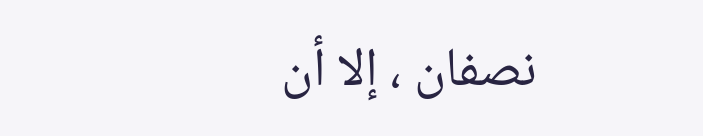نصفان ، إلا أن